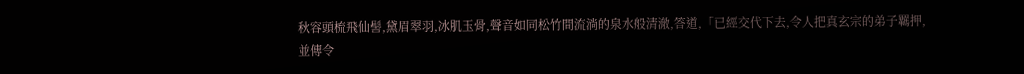秋容頭梳飛仙髻,黛眉翠羽,冰肌玉骨,聲音如同松竹間流淌的泉水般清澈,答道,「已經交代下去,令人把真玄宗的弟子羈押,並傳令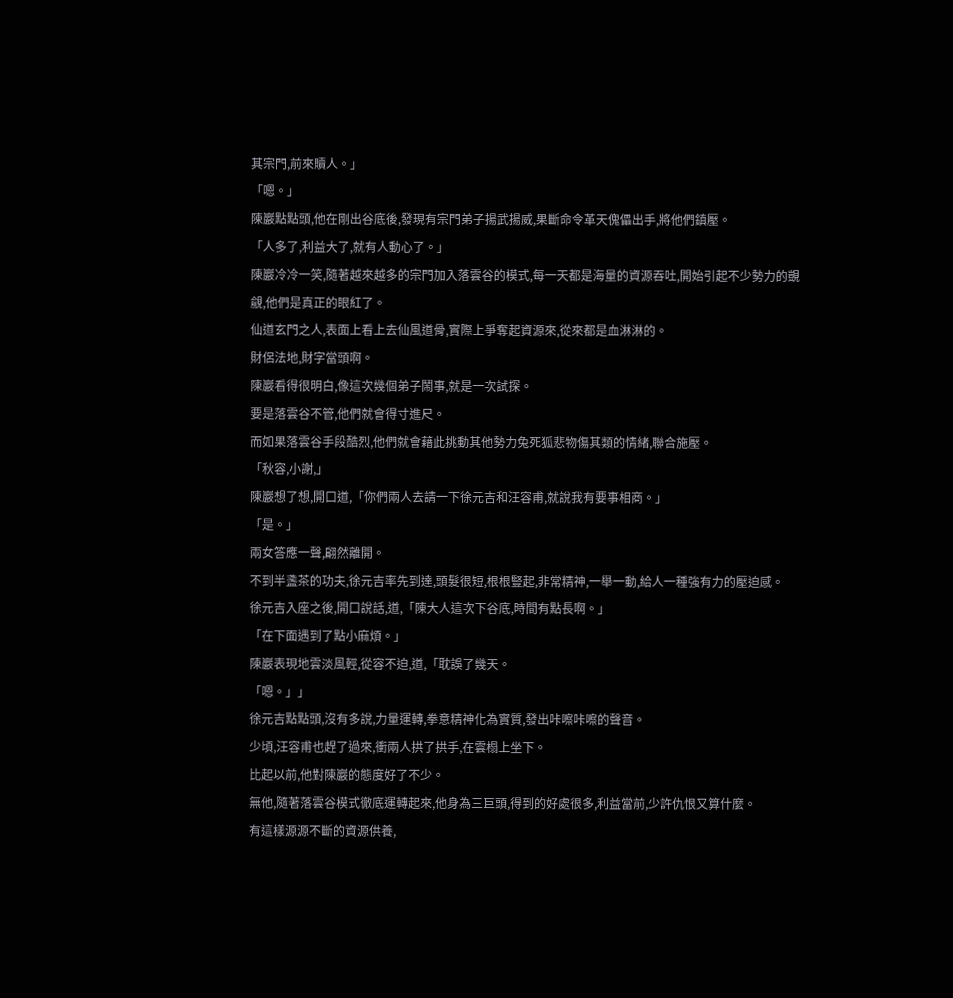其宗門,前來贖人。」
「嗯。」
陳巖點點頭,他在剛出谷底後,發現有宗門弟子揚武揚威,果斷命令革天傀儡出手,將他們鎮壓。
「人多了,利益大了,就有人動心了。」
陳巖冷冷一笑,隨著越來越多的宗門加入落雲谷的模式,每一天都是海量的資源吞吐,開始引起不少勢力的覬覦,他們是真正的眼紅了。
仙道玄門之人,表面上看上去仙風道骨,實際上爭奪起資源來,從來都是血淋淋的。
財侶法地,財字當頭啊。
陳巖看得很明白,像這次幾個弟子鬧事,就是一次試探。
要是落雲谷不管,他們就會得寸進尺。
而如果落雲谷手段酷烈,他們就會藉此挑動其他勢力兔死狐悲物傷其類的情緒,聯合施壓。
「秋容,小謝,」
陳巖想了想,開口道,「你們兩人去請一下徐元吉和汪容甫,就說我有要事相商。」
「是。」
兩女答應一聲,翩然離開。
不到半盞茶的功夫,徐元吉率先到達,頭髮很短,根根豎起,非常精神,一舉一動,給人一種強有力的壓迫感。
徐元吉入座之後,開口說話,道,「陳大人這次下谷底,時間有點長啊。」
「在下面遇到了點小麻煩。」
陳巖表現地雲淡風輕,從容不迫,道,「耽誤了幾天。
「嗯。」」
徐元吉點點頭,沒有多說,力量運轉,拳意精神化為實質,發出咔嚓咔嚓的聲音。
少頃,汪容甫也趕了過來,衝兩人拱了拱手,在雲榻上坐下。
比起以前,他對陳巖的態度好了不少。
無他,隨著落雲谷模式徹底運轉起來,他身為三巨頭,得到的好處很多,利益當前,少許仇恨又算什麼。
有這樣源源不斷的資源供養,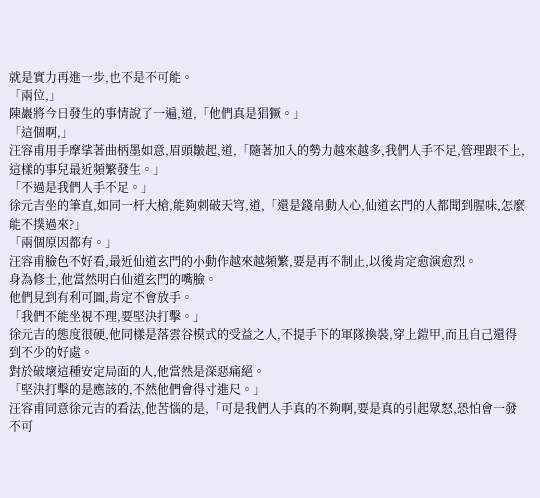就是實力再進一步,也不是不可能。
「兩位,」
陳巖將今日發生的事情說了一遍,道,「他們真是猖獗。」
「這個啊,」
汪容甫用手摩挲著曲柄墨如意,眉頭皺起,道,「隨著加入的勢力越來越多,我們人手不足,管理跟不上,這樣的事兒最近頻繁發生。」
「不過是我們人手不足。」
徐元吉坐的筆直,如同一杆大槍,能夠刺破天穹,道,「還是錢帛動人心,仙道玄門的人都聞到腥味,怎麼能不撲過來?」
「兩個原因都有。」
汪容甫臉色不好看,最近仙道玄門的小動作越來越頻繁,要是再不制止,以後肯定愈演愈烈。
身為修士,他當然明白仙道玄門的嘴臉。
他們見到有利可圖,肯定不會放手。
「我們不能坐視不理,要堅決打擊。」
徐元吉的態度很硬,他同樣是落雲谷模式的受益之人,不提手下的軍隊換裝,穿上鎧甲,而且自己還得到不少的好處。
對於破壞這種安定局面的人,他當然是深惡痛絕。
「堅決打擊的是應該的,不然他們會得寸進尺。」
汪容甫同意徐元吉的看法,他苦惱的是,「可是我們人手真的不夠啊,要是真的引起眾怒,恐怕會一發不可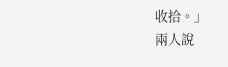收拾。」
兩人說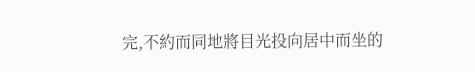完,不約而同地將目光投向居中而坐的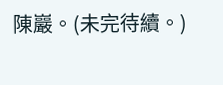陳巖。(未完待續。)